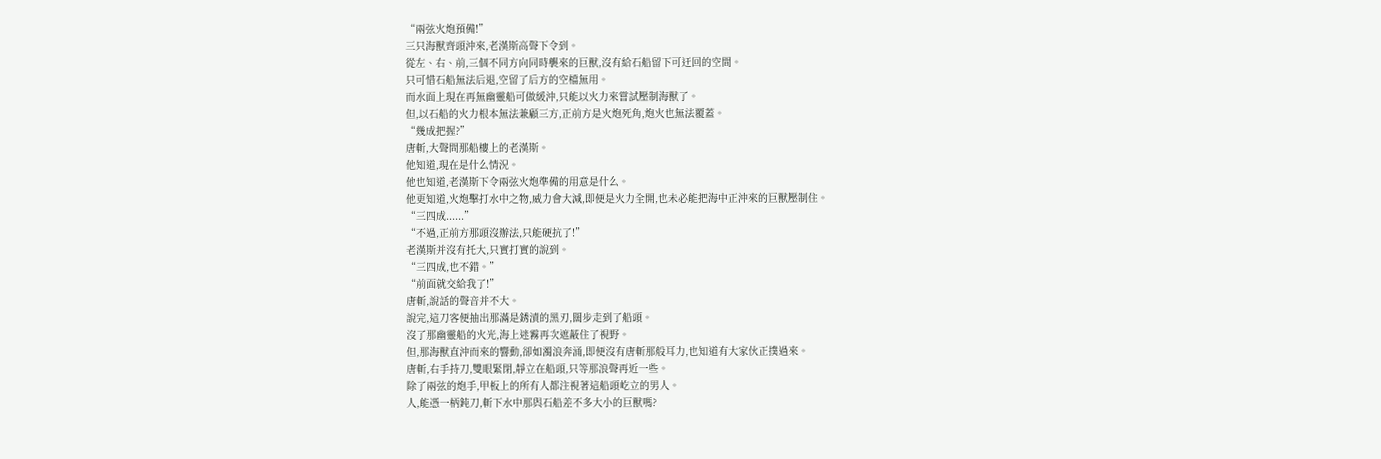“兩弦火炮預備!”
三只海獸齊頭沖來,老漢斯高聲下令到。
從左、右、前,三個不同方向同時襲來的巨獸,沒有給石船留下可迂回的空間。
只可惜石船無法后退,空留了后方的空檔無用。
而水面上現在再無幽靈船可做緩沖,只能以火力來嘗試壓制海獸了。
但,以石船的火力根本無法兼顧三方,正前方是火炮死角,炮火也無法覆蓋。
“幾成把握?”
唐斬,大聲問那船樓上的老漢斯。
他知道,現在是什么情況。
他也知道,老漢斯下令兩弦火炮準備的用意是什么。
他更知道,火炮擊打水中之物,威力會大減,即便是火力全開,也未必能把海中正沖來的巨獸壓制住。
“三四成......”
“不過,正前方那頭沒辦法,只能硬抗了!”
老漢斯并沒有托大,只實打實的說到。
“三四成,也不錯。”
“前面就交給我了!”
唐斬,說話的聲音并不大。
說完,這刀客便抽出那滿是銹漬的黑刃,闊步走到了船頭。
沒了那幽靈船的火光,海上迷霧再次遮蔽住了視野。
但,那海獸直沖而來的響動,卻如濁浪奔涌,即便沒有唐斬那般耳力,也知道有大家伙正撲過來。
唐斬,右手持刀,雙眼緊閉,靜立在船頭,只等那浪聲再近一些。
除了兩弦的炮手,甲板上的所有人都注視著這船頭屹立的男人。
人,能憑一柄鈍刀,斬下水中那與石船差不多大小的巨獸嗎?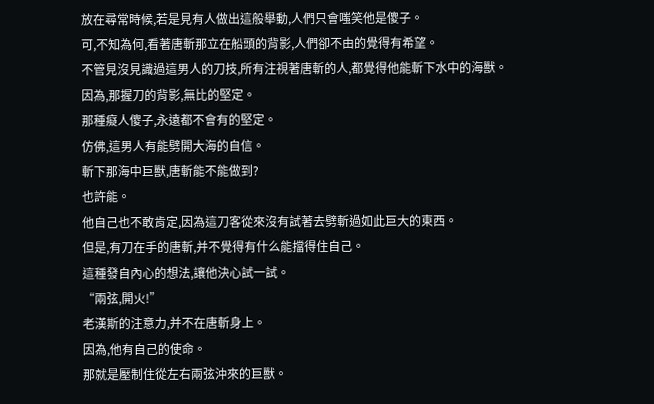放在尋常時候,若是見有人做出這般舉動,人們只會嗤笑他是傻子。
可,不知為何,看著唐斬那立在船頭的背影,人們卻不由的覺得有希望。
不管見沒見識過這男人的刀技,所有注視著唐斬的人,都覺得他能斬下水中的海獸。
因為,那握刀的背影,無比的堅定。
那種癡人傻子,永遠都不會有的堅定。
仿佛,這男人有能劈開大海的自信。
斬下那海中巨獸,唐斬能不能做到?
也許能。
他自己也不敢肯定,因為這刀客從來沒有試著去劈斬過如此巨大的東西。
但是,有刀在手的唐斬,并不覺得有什么能擋得住自己。
這種發自內心的想法,讓他決心試一試。
“兩弦,開火!”
老漢斯的注意力,并不在唐斬身上。
因為,他有自己的使命。
那就是壓制住從左右兩弦沖來的巨獸。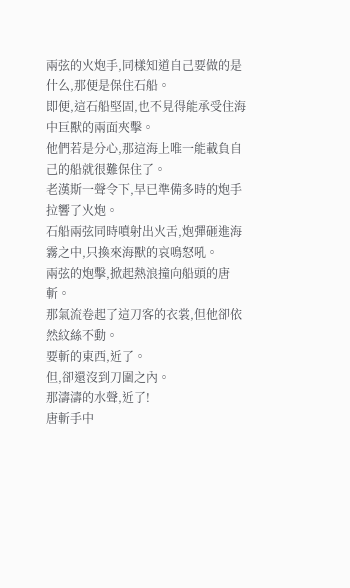兩弦的火炮手,同樣知道自己要做的是什么,那便是保住石船。
即便,這石船堅固,也不見得能承受住海中巨獸的兩面夾擊。
他們若是分心,那這海上唯一能載負自己的船就很難保住了。
老漢斯一聲令下,早已準備多時的炮手拉響了火炮。
石船兩弦同時噴射出火舌,炮彈砸進海霧之中,只換來海獸的哀鳴怒吼。
兩弦的炮擊,掀起熱浪撞向船頭的唐斬。
那氣流卷起了這刀客的衣裳,但他卻依然紋絲不動。
要斬的東西,近了。
但,卻還沒到刀圍之內。
那濤濤的水聲,近了!
唐斬手中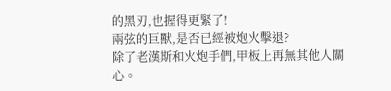的黑刃,也握得更緊了!
兩弦的巨獸,是否已經被炮火擊退?
除了老漢斯和火炮手們,甲板上再無其他人關心。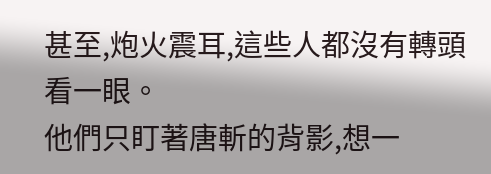甚至,炮火震耳,這些人都沒有轉頭看一眼。
他們只盯著唐斬的背影,想一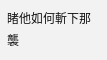睹他如何斬下那襲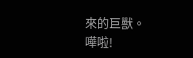來的巨獸。
嘩啦!